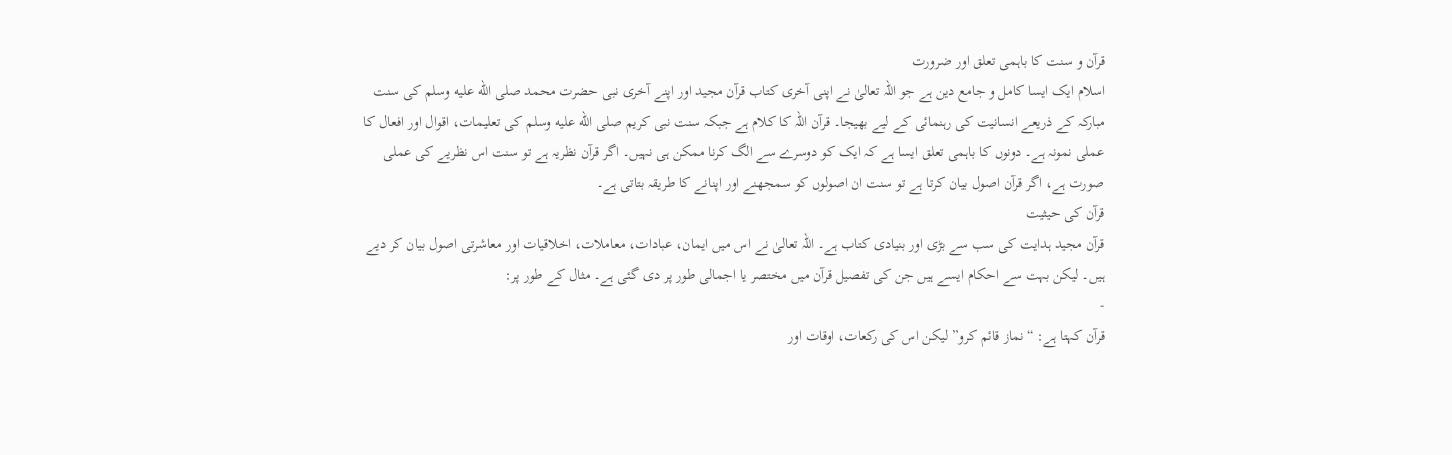قرآن و سنت کا باہمی تعلق اور ضرورت
اسلام ایک ایسا کامل و جامع دین ہے جو اللہ تعالیٰ نے اپنی آخری کتاب قرآن مجید اور اپنے آخری نبی حضرت محمد صلى الله عليه وسلم کی سنت مبارکہ کے ذریعے انسانیت کی رہنمائی کے لیے بھیجا۔ قرآن اللہ کا کلام ہے جبکہ سنت نبی کریم صلى الله عليه وسلم کی تعلیمات، اقوال اور افعال کا عملی نمونہ ہے۔ دونوں کا باہمی تعلق ایسا ہے کہ ایک کو دوسرے سے الگ کرنا ممکن ہی نہیں۔ اگر قرآن نظریہ ہے تو سنت اس نظریے کی عملی صورت ہے، اگر قرآن اصول بیان کرتا ہے تو سنت ان اصولوں کو سمجھنے اور اپنانے کا طریقہ بتاتی ہے۔
قرآن کی حیثیت
قرآن مجید ہدایت کی سب سے بڑی اور بنیادی کتاب ہے۔ اللہ تعالیٰ نے اس میں ایمان، عبادات، معاملات، اخلاقیات اور معاشرتی اصول بیان کر دیے ہیں۔ لیکن بہت سے احکام ایسے ہیں جن کی تفصیل قرآن میں مختصر یا اجمالی طور پر دی گئی ہے۔ مثال کے طور پر:
-
قرآن کہتا ہے: “نماز قائم کرو” لیکن اس کی رکعات، اوقات اور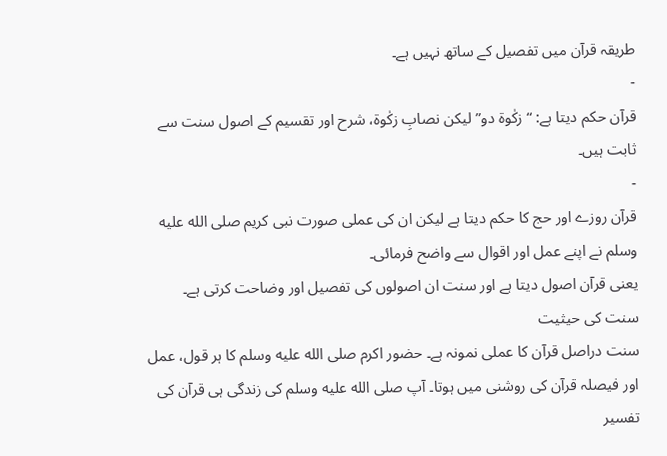طریقہ قرآن میں تفصیل کے ساتھ نہیں ہے۔
-
قرآن حکم دیتا ہے: “زکٰوۃ دو” لیکن نصابِ زکٰوۃ، شرح اور تقسیم کے اصول سنت سے ثابت ہیں۔
-
قرآن روزے اور حج کا حکم دیتا ہے لیکن ان کی عملی صورت نبی کریم صلى الله عليه وسلم نے اپنے عمل اور اقوال سے واضح فرمائی۔
یعنی قرآن اصول دیتا ہے اور سنت ان اصولوں کی تفصیل اور وضاحت کرتی ہے۔
سنت کی حیثیت
سنت دراصل قرآن کا عملی نمونہ ہے۔ حضور اکرم صلى الله عليه وسلم کا ہر قول، عمل اور فیصلہ قرآن کی روشنی میں ہوتا۔ آپ صلى الله عليه وسلم کی زندگی ہی قرآن کی تفسیر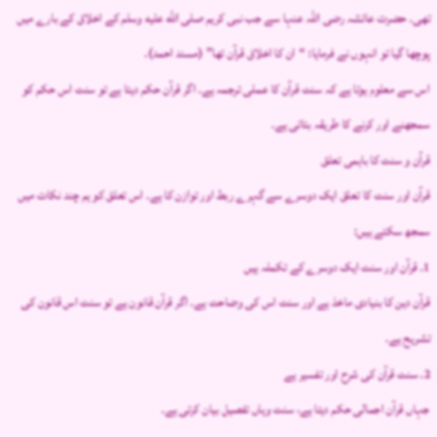تھی۔ حضرت عائشہ رضی اللہ عنہا سے جب نبی کریم صلى الله عليه وسلم کے اخلاق کے بارے میں پوچھا گیا تو انہوں نے فرمایا: “ان کا اخلاق قرآن تھا” (مسند احمد)۔
اس سے معلوم ہوتا ہے کہ سنت قرآن کا عملی ترجمہ ہے۔ اگر قرآن حکم دیتا ہے تو سنت اس حکم کو سمجھنے اور کرنے کا طریقہ بتاتی ہے۔
قرآن و سنت کا باہمی تعلق
قرآن اور سنت کا تعلق ایک دوسرے سے گہرے ربط اور توازن کا ہے۔ اس تعلق کو ہم چند نکات میں سمجھ سکتے ہیں:
1. قرآن اور سنت ایک دوسرے کے تکملہ ہیں
قرآن دین کا بنیادی ماخذ ہے اور سنت اس کی وضاحت ہے۔ اگر قرآن قانون ہے تو سنت اس قانون کی تشریح ہے۔
2. سنت قرآن کی شرح اور تفسیر ہے
جہاں قرآن اجمالی حکم دیتا ہے، سنت وہاں تفصیل بیان کرتی ہے۔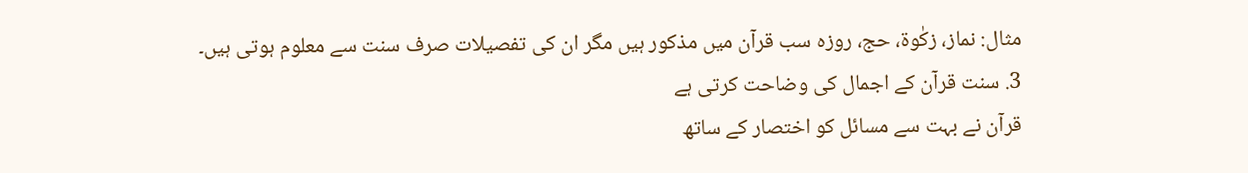مثال: نماز، زکٰوۃ، حج، روزہ سب قرآن میں مذکور ہیں مگر ان کی تفصیلات صرف سنت سے معلوم ہوتی ہیں۔
3. سنت قرآن کے اجمال کی وضاحت کرتی ہے
قرآن نے بہت سے مسائل کو اختصار کے ساتھ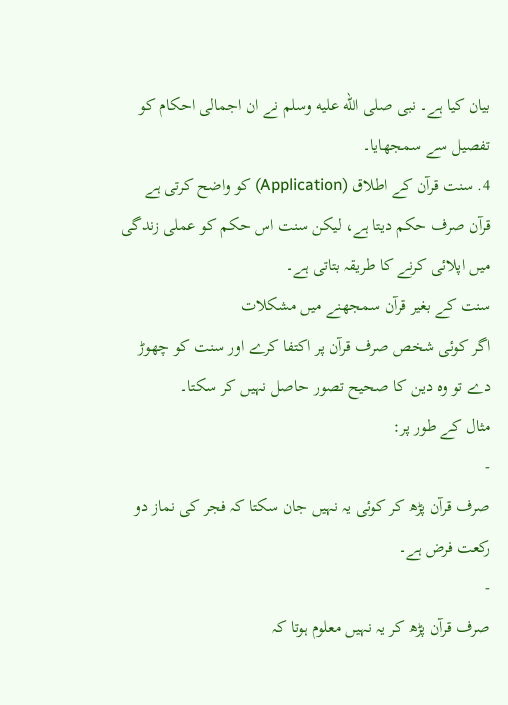بیان کیا ہے۔ نبی صلى الله عليه وسلم نے ان اجمالی احکام کو تفصیل سے سمجھایا۔
4. سنت قرآن کے اطلاق (Application) کو واضح کرتی ہے
قرآن صرف حکم دیتا ہے، لیکن سنت اس حکم کو عملی زندگی میں اپلائی کرنے کا طریقہ بتاتی ہے۔
سنت کے بغیر قرآن سمجھنے میں مشکلات
اگر کوئی شخص صرف قرآن پر اکتفا کرے اور سنت کو چھوڑ دے تو وہ دین کا صحیح تصور حاصل نہیں کر سکتا۔
مثال کے طور پر:
-
صرف قرآن پڑھ کر کوئی یہ نہیں جان سکتا کہ فجر کی نماز دو رکعت فرض ہے۔
-
صرف قرآن پڑھ کر یہ نہیں معلوم ہوتا کہ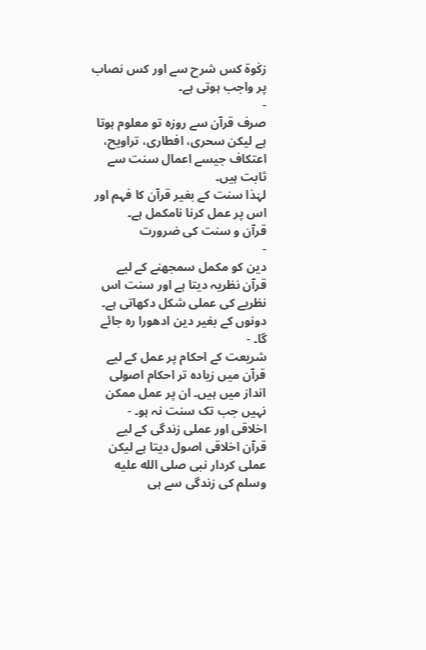زکٰوۃ کس شرح سے اور کس نصاب پر واجب ہوتی ہے۔
-
صرف قرآن سے روزہ تو معلوم ہوتا ہے لیکن سحری، افطاری، تراویح، اعتکاف جیسے اعمال سنت سے ثابت ہیں۔
لہٰذا سنت کے بغیر قرآن کا فہم اور اس پر عمل کرنا نامکمل ہے۔
قرآن و سنت کی ضرورت
-
دین کو مکمل سمجھنے کے لیے
قرآن نظریہ دیتا ہے اور سنت اس نظریے کی عملی شکل دکھاتی ہے۔ دونوں کے بغیر دین ادھورا رہ جائے گا۔ -
شریعت کے احکام پر عمل کے لیے
قرآن میں زیادہ تر احکام اصولی انداز میں ہیں۔ ان پر عمل ممکن نہیں جب تک سنت نہ ہو۔ -
اخلاقی اور عملی زندگی کے لیے
قرآن اخلاقی اصول دیتا ہے لیکن عملی کردار نبی صلى الله عليه وسلم کی زندگی سے ہی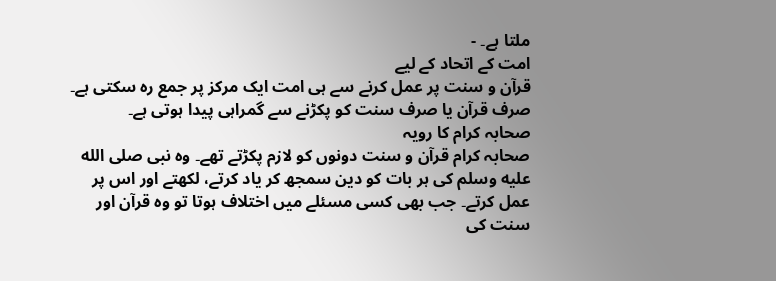ملتا ہے۔ -
امت کے اتحاد کے لیے
قرآن و سنت پر عمل کرنے سے ہی امت ایک مرکز پر جمع رہ سکتی ہے۔ صرف قرآن یا صرف سنت کو پکڑنے سے گمراہی پیدا ہوتی ہے۔
صحابہ کرام کا رویہ
صحابہ کرام قرآن و سنت دونوں کو لازم پکڑتے تھے۔ وہ نبی صلى الله عليه وسلم کی ہر بات کو دین سمجھ کر یاد کرتے، لکھتے اور اس پر عمل کرتے۔ جب بھی کسی مسئلے میں اختلاف ہوتا تو وہ قرآن اور سنت کی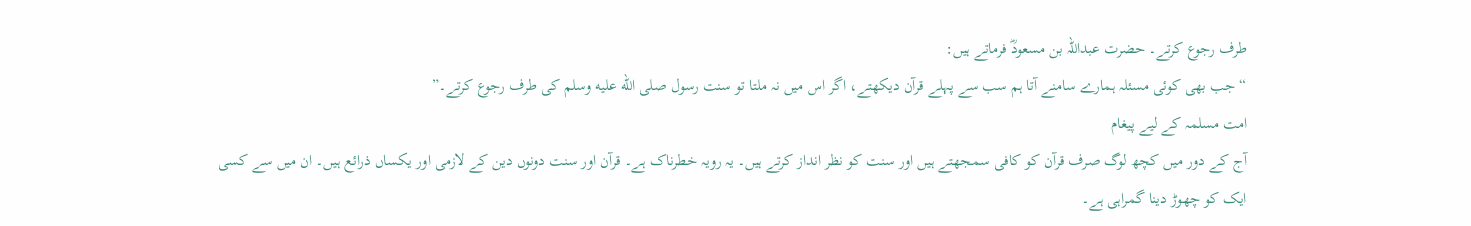طرف رجوع کرتے۔ حضرت عبداللہ بن مسعودؓ فرماتے ہیں:
“جب بھی کوئی مسئلہ ہمارے سامنے آتا ہم سب سے پہلے قرآن دیکھتے، اگر اس میں نہ ملتا تو سنت رسول صلى الله عليه وسلم کی طرف رجوع کرتے۔”
امت مسلمہ کے لیے پیغام
آج کے دور میں کچھ لوگ صرف قرآن کو کافی سمجھتے ہیں اور سنت کو نظر انداز کرتے ہیں۔ یہ رویہ خطرناک ہے۔ قرآن اور سنت دونوں دین کے لازمی اور یکساں ذرائع ہیں۔ ان میں سے کسی ایک کو چھوڑ دینا گمراہی ہے۔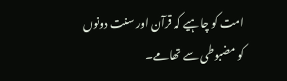امت کو چاہیے کہ قرآن اور سنت دونوں کو مضبوطی سے تھامے۔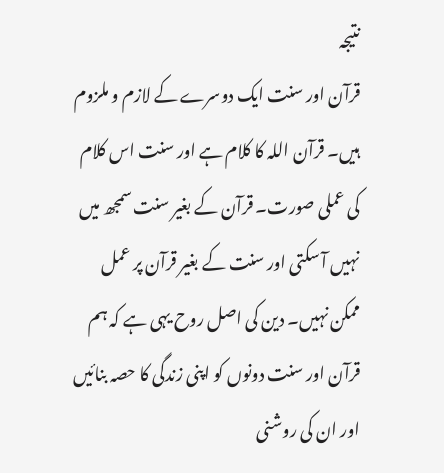نتیجہ
قرآن اور سنت ایک دوسرے کے لازم و ملزوم ہیں۔ قرآن اللہ کا کلام ہے اور سنت اس کلام کی عملی صورت۔ قرآن کے بغیر سنت سمجھ میں نہیں آ سکتی اور سنت کے بغیر قرآن پر عمل ممکن نہیں۔ دین کی اصل روح یہی ہے کہ ہم قرآن اور سنت دونوں کو اپنی زندگی کا حصہ بنائیں اور ان کی روشنی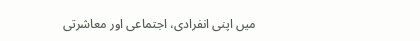میں اپنی انفرادی، اجتماعی اور معاشرتی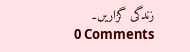زندگی گزاریں۔
0 Comments